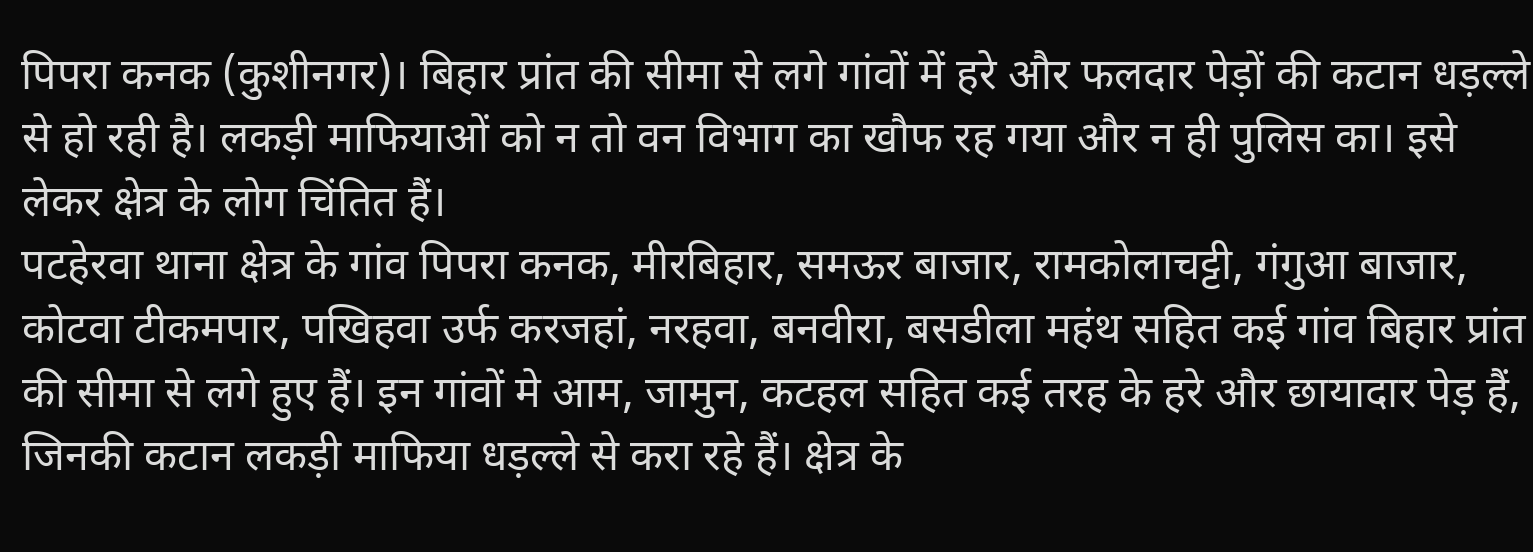पिपरा कनक (कुशीनगर)। बिहार प्रांत की सीमा से लगे गांवों में हरे और फलदार पेड़ों की कटान धड़ल्ले से हो रही है। लकड़ी माफियाओं को न तो वन विभाग का खौफ रह गया और न ही पुलिस का। इसे लेकर क्षेत्र के लोग चिंतित हैं।
पटहेरवा थाना क्षेत्र के गांव पिपरा कनक, मीरबिहार, समऊर बाजार, रामकोलाचट्टी, गंगुआ बाजार, कोटवा टीकमपार, पखिहवा उर्फ करजहां, नरहवा, बनवीरा, बसडीला महंथ सहित कई गांव बिहार प्रांत की सीमा से लगे हुए हैं। इन गांवों मे आम, जामुन, कटहल सहित कई तरह के हरे और छायादार पेड़ हैं, जिनकी कटान लकड़ी माफिया धड़ल्ले से करा रहे हैं। क्षेत्र के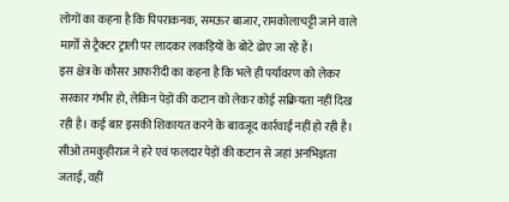लोगों का कहना है कि पिपराकनक, समऊर बाजार, रामकोलाचट्टी जाने वाले मार्गों से ट्रैक्टर ट्राली पर लादकर लकड़ियों के बोटे ढोए जा रहे हैं।
इस क्षेत्र के कौसर आफरीदी का कहना है कि भले ही पर्यावरण को लेकर सरकार गंभीर हो, लेकिन पेड़ों की कटान को लेकर कोई सक्रियता नहीं दिख रही है। कई बार इसकी शिकायत करने के बावजूद कार्रवाई नहीं हो रही है।
सीओ तमकुहीराज ने हरे एवं फलदार पेड़ों की कटान से जहां अनभिज्ञता जताई, वहीं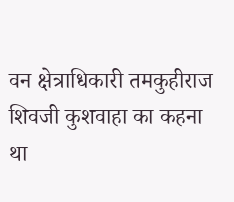वन क्षेत्राधिकारी तमकुहीराज शिवजी कुशवाहा का कहना था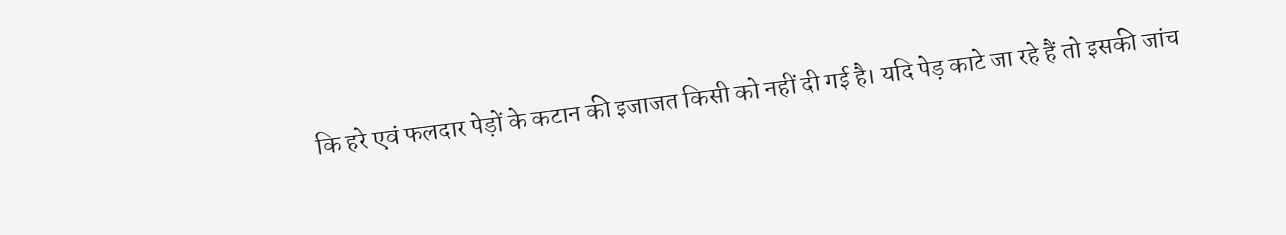कि हरे एवं फलदार पेड़ों के कटान की इजाजत किसी को नहीं दी गई है। यदि पेड़ काटे जा रहे हैं तो इसकी जांच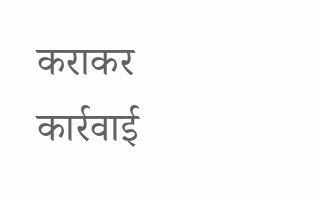कराकर कार्रवाई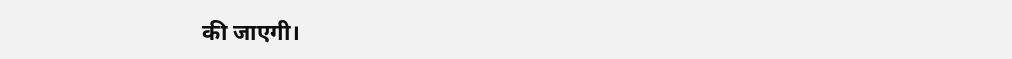की जाएगी।